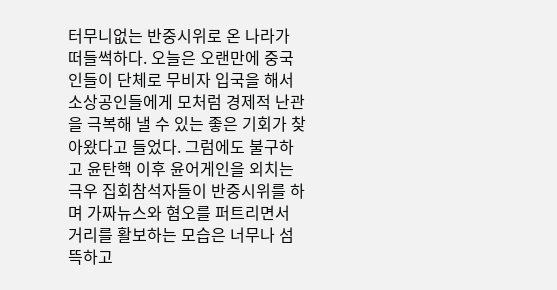터무니없는 반중시위로 온 나라가 떠들썩하다. 오늘은 오랜만에 중국인들이 단체로 무비자 입국을 해서 소상공인들에게 모처럼 경제적 난관을 극복해 낼 수 있는 좋은 기회가 찾아왔다고 들었다. 그럼에도 불구하고 윤탄핵 이후 윤어게인을 외치는 극우 집회참석자들이 반중시위를 하며 가짜뉴스와 혐오를 퍼트리면서 거리를 활보하는 모습은 너무나 섬뜩하고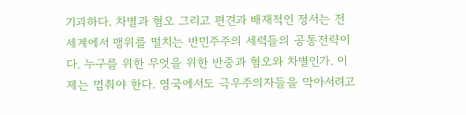기괴하다. 차별과 혐오 그리고 편견과 배재적인 정서는 전 세계에서 맹위를 떨치는 반민주주의 세력들의 공통전략이다. 누구를 위한 무엇을 위한 반중과 혐오와 차별인가. 이제는 멈춰야 한다. 영국에서도 극우주의자들을 막아서려고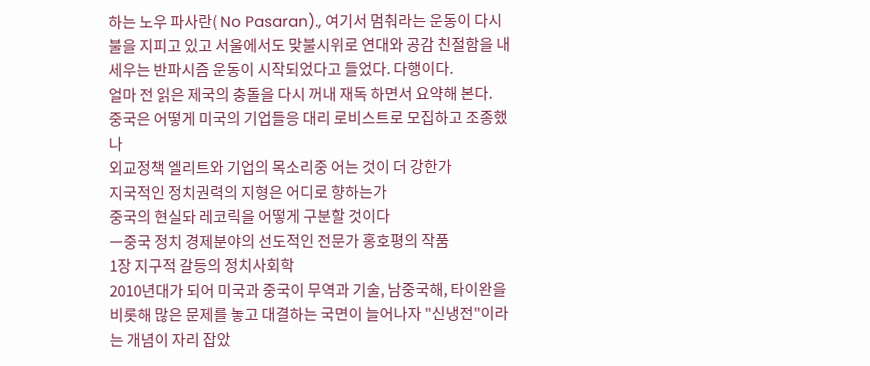하는 노우 파사란( No Pasaran)., 여기서 멈춰라는 운동이 다시 불을 지피고 있고 서울에서도 맞불시위로 연대와 공감 친절함을 내세우는 반파시즘 운동이 시작되었다고 들었다. 다행이다.
얼마 전 읽은 제국의 충돌을 다시 꺼내 재독 하면서 요약해 본다.
중국은 어떻게 미국의 기업들응 대리 로비스트로 모집하고 조종했나
외교정책 엘리트와 기업의 목소리중 어는 것이 더 강한가
지국적인 정치권력의 지형은 어디로 향하는가
중국의 현실돠 레코릭을 어떻게 구분할 것이다
ㅡ중국 정치 경제분야의 선도적인 전문가 홍호평의 작품
1장 지구적 갈등의 정치사회학
2010년대가 되어 미국과 중국이 무역과 기술, 남중국해, 타이완을 비롯해 많은 문제를 놓고 대결하는 국면이 늘어나자 "신냉전"이라는 개념이 자리 잡았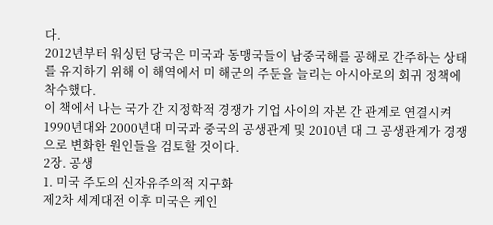다.
2012년부터 워싱턴 당국은 미국과 동맹국들이 남중국해를 공해로 간주하는 상태를 유지하기 위해 이 해역에서 미 해군의 주둔을 늘리는 아시아로의 회귀 정책에 착수했다.
이 책에서 나는 국가 간 지정학적 경쟁가 기업 사이의 자본 간 관계로 연결시켜 1990년대와 2000년대 미국과 중국의 공생관계 및 2010년 대 그 공생관계가 경쟁으로 변화한 원인들을 검토할 것이다.
2장. 공생
1. 미국 주도의 신자유주의적 지구화
제2차 세계대전 이후 미국은 케인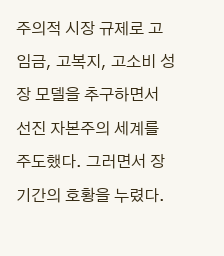주의적 시장 규제로 고임금, 고복지, 고소비 성장 모델을 추구하면서 선진 자본주의 세계를 주도했다. 그러면서 장기간의 호황을 누렸다.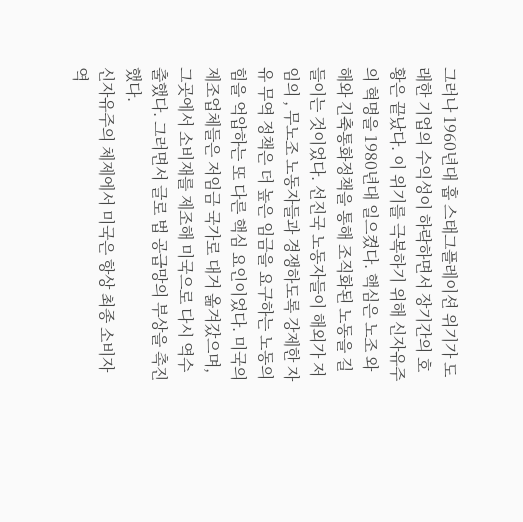그러나 1960년대 훕 스태그플레이션 위기가 도래한 기업의 수익성이 하락하면서 장기간의 호황은 끝났다. 이 위기를 극복하기 위해 신자유주의 혁명을 1980년대 일으켰다. 핵심은 노조 와해와 긴축통화정책을 통해 조직화된 노동을 길들이는 것이었다. 선진국 노동자들이 해외가 저임의 , 무노조 노동자들과 경쟁하도록 강제한 자유 무역 정책은 더 높은 임금을 요구하는 노동의 힘을 억압하는 또 다른 핵심 요인이었다. 미국의 제조업체들은 저임금 국가로 대거 옮겨갔으며, 그곳에서 소비재를 제조해 미국으로 다시 역수출했다. 그러면서 글로 법 공급망의 부상을 촉진했다.
신자유주의 체제에서 미국은 항상 최종 소비자역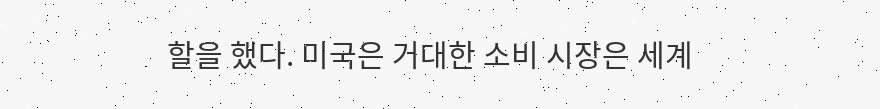할을 했다. 미국은 거대한 소비 시장은 세계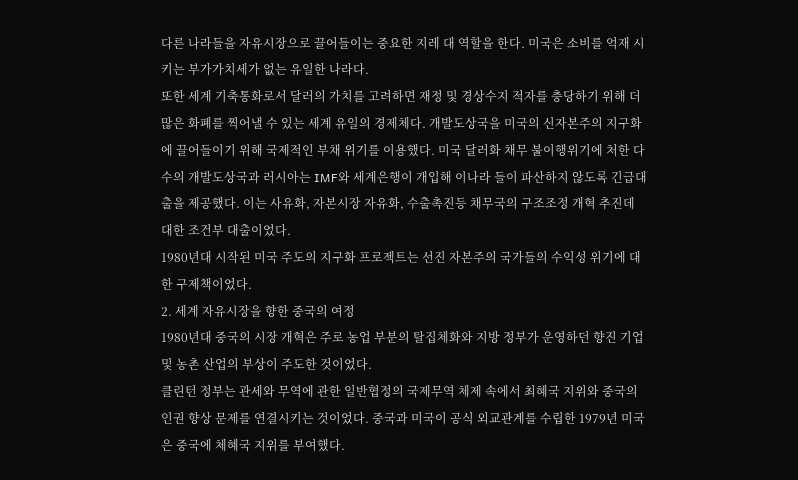다른 나라들을 자유시장으로 끌어들이는 중요한 지레 대 역할을 한다. 미국은 소비를 억재 시키는 부가가치세가 없는 유일한 나라다.
또한 세계 기축통화로서 달러의 가치를 고려하면 재정 및 경상수지 적자를 충당하기 위해 더 많은 화폐를 찍어낼 수 있는 세계 유일의 경제체다. 개발도상국을 미국의 신자본주의 지구화에 끌어들이기 위해 국제적인 부채 위기를 이용했다. 미국 달러화 채무 불이행위기에 처한 다수의 개발도상국과 러시아는 IMF와 세계은행이 개입해 이나라 들이 파산하지 않도록 긴급대출을 제공했다. 이는 사유화, 자본시장 자유화, 수출촉진등 채무국의 구조조정 개혁 추진데 대한 조건부 대출이었다.
1980년대 시작된 미국 주도의 지구화 프로젝트는 선진 자본주의 국가들의 수익성 위기에 대한 구제책이었다.
2. 세계 자유시장을 향한 중국의 여정
1980년대 중국의 시장 개혁은 주로 농업 부분의 탈집체화와 지방 정부가 운영하던 향진 기업 및 농촌 산업의 부상이 주도한 것이었다.
클린턴 정부는 관세와 무역에 관한 일반협정의 국제무역 체제 속에서 최혜국 지위와 중국의 인권 향상 문제를 연결시키는 것이었다. 중국과 미국이 공식 외교관계를 수립한 1979년 미국은 중국에 체혜국 지위를 부여했다.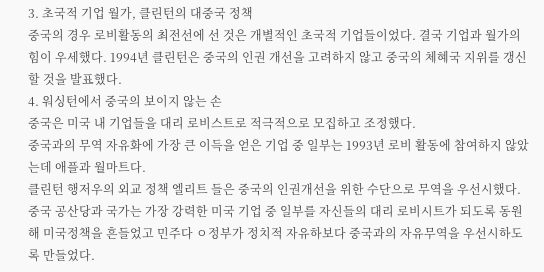3. 초국적 기업 월가, 클린턴의 대중국 정책
중국의 경우 로비활동의 최전선에 선 것은 개별적인 초국적 기업들이었다. 결국 기업과 월가의 힘이 우세했다. 1994년 클린턴은 중국의 인권 개선을 고려하지 않고 중국의 체혜국 지위를 갱신할 것을 발표했다.
4. 워싱턴에서 중국의 보이지 않는 손
중국은 미국 내 기업들을 대리 로비스트로 적극적으로 모집하고 조정했다.
중국과의 무역 자유화에 가장 큰 이득을 얻은 기업 중 일부는 1993년 로비 활동에 참여하지 않았는데 애플과 월마트다.
클린턴 행저우의 외교 정책 엘리트 들은 중국의 인권개선을 위한 수단으로 무역을 우선시했다. 중국 공산당과 국가는 가장 강력한 미국 기업 중 일부를 자신들의 대리 로비시트가 되도록 동원해 미국정책을 흔들었고 민주다 ㅇ정부가 정치적 자유하보다 중국과의 자유무역을 우선시하도록 만들었다.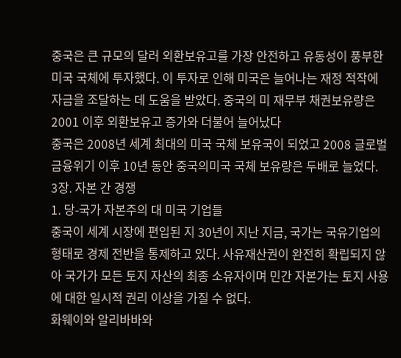중국은 큰 규모의 달러 외환보유고를 가장 안전하고 유동성이 풍부한 미국 국체에 투자했다. 이 투자로 인해 미국은 늘어나는 재정 적작에 자금을 조달하는 데 도움을 받았다. 중국의 미 재무부 채권보유량은 2001 이후 외환보유고 증가와 더불어 늘어났다
중국은 2008년 세계 최대의 미국 국체 보유국이 되었고 2008 글로벌 금융위기 이후 10년 동안 중국의미국 국체 보유량은 두배로 늘었다.
3장. 자본 간 경쟁
1. 당-국가 자본주의 대 미국 기업들
중국이 세계 시장에 편입된 지 30년이 지난 지금, 국가는 국유기업의 형태로 경제 전반을 통제하고 있다. 사유재산권이 완전히 확립되지 않아 국가가 모든 토지 자산의 최종 소유자이며 민간 자본가는 토지 사용에 대한 일시적 권리 이상을 가질 수 없다.
화웨이와 알리바바와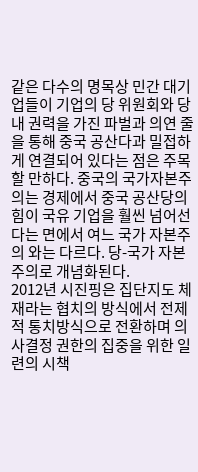같은 다수의 명목상 민간 대기업들이 기업의 당 위원회와 당내 권력을 가진 파벌과 의연 줄을 통해 중국 공산다과 밀접하게 연결되어 있다는 점은 주목할 만하다. 중국의 국가자본주의는 경제에서 중국 공산당의 힘이 국유 기업을 훨씬 넘어선 다는 면에서 여느 국가 자본주의 와는 다르다. 당-국가 자본주의로 개념화된다.
2012년 시진핑은 집단지도 체재라는 협치의 방식에서 전제적 통치방식으로 전환하며 의사결정 권한의 집중을 위한 일련의 시책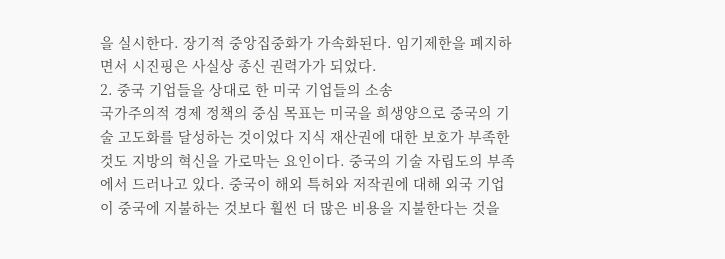을 실시한다. 장기적 중앙집중화가 가속화된다. 임기제한을 폐지하면서 시진핑은 사실상 종신 권력가가 되었다.
2. 중국 기업들을 상대로 한 미국 기업들의 소송
국가주의적 경제 정책의 중심 목표는 미국을 희생양으로 중국의 기술 고도화를 달성하는 것이었다 지식 재산권에 대한 보호가 부족한 것도 지방의 혁신을 가로막는 요인이다. 중국의 기술 자립도의 부족에서 드러나고 있다. 중국이 해외 특허와 저작권에 대해 외국 기업이 중국에 지불하는 것보다 훨씬 더 많은 비용을 지불한다는 것을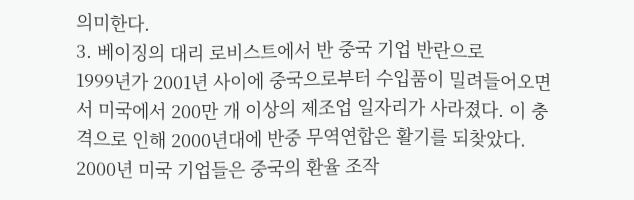의미한다.
3. 베이징의 대리 로비스트에서 반 중국 기업 반란으로
1999년가 2001년 사이에 중국으로부터 수입품이 밀려들어오면서 미국에서 200만 개 이상의 제조업 일자리가 사라졌다. 이 충격으로 인해 2000년대에 반중 무역연합은 활기를 되찾았다.
2000년 미국 기업들은 중국의 환율 조작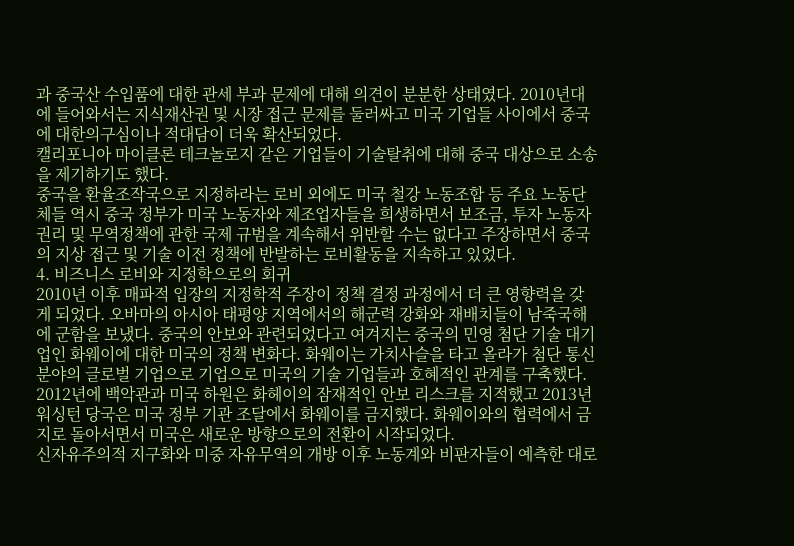과 중국산 수입품에 대한 관세 부과 문제에 대해 의견이 분분한 상태였다. 2010년대에 들어와서는 지식재산권 및 시장 접근 문제를 둘러싸고 미국 기업들 사이에서 중국에 대한의구심이나 적대담이 더욱 확산되었다.
캘리포니아 마이클론 테크놀로지 같은 기업들이 기술탈취에 대해 중국 대상으로 소송을 제기하기도 했다.
중국을 환율조작국으로 지정하라는 로비 외에도 미국 철강 노동조합 등 주요 노동단체들 역시 중국 정부가 미국 노동자와 제조업자들을 희생하면서 보조금, 투자 노동자 권리 및 무역정책에 관한 국제 규범을 계속해서 위반할 수는 없다고 주장하면서 중국의 지상 접근 및 기술 이전 정책에 반발하는 로비활동을 지속하고 있었다.
4. 비즈니스 로비와 지정학으로의 회귀
2010년 이후 매파적 입장의 지정학적 주장이 정책 결정 과정에서 더 큰 영향력을 갖게 되었다. 오바마의 아시아 태평양 지역에서의 해군력 강화와 재배치들이 남죽국해에 군함을 보냈다. 중국의 안보와 관련되었다고 여겨지는 중국의 민영 첨단 기술 대기업인 화웨이에 대한 미국의 정책 변화다. 화웨이는 가치사슬을 타고 올라가 첨단 통신 분야의 글로벌 기업으로 기업으로 미국의 기술 기업들과 호혜적인 관계를 구축했다.
2012년에 백악관과 미국 하원은 화헤이의 잠재적인 안보 리스크를 지적했고 2013년 워싱턴 당국은 미국 정부 기관 조달에서 화웨이를 금지했다. 화웨이와의 협력에서 금지로 돌아서면서 미국은 새로운 방향으로의 전환이 시작되었다.
신자유주의적 지구화와 미중 자유무역의 개방 이후 노동계와 비판자들이 예측한 대로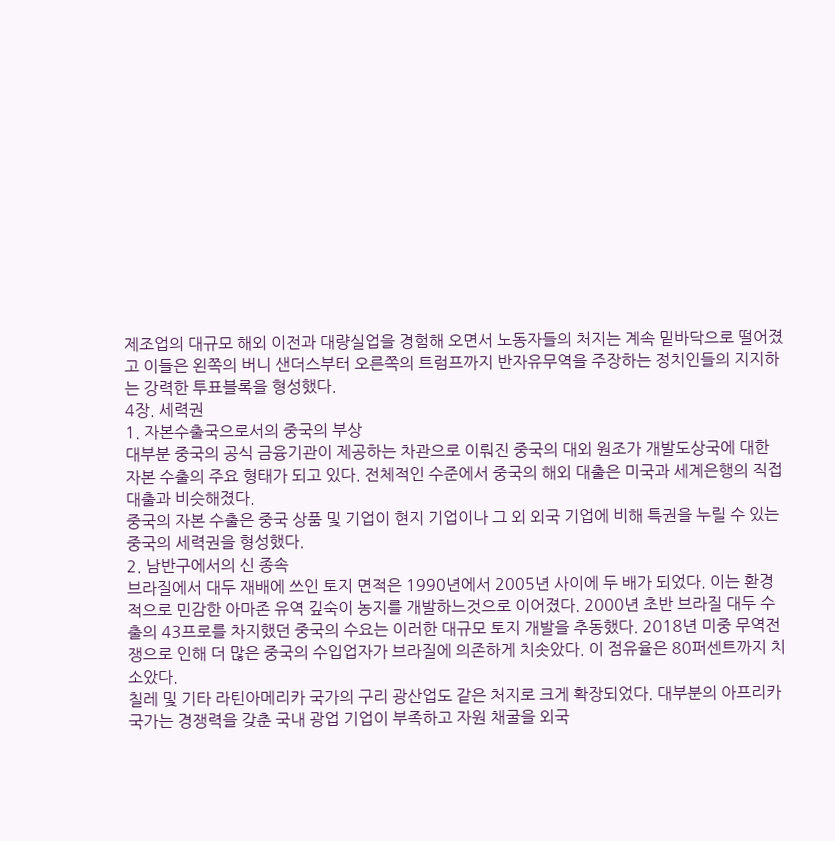제조업의 대규모 해외 이전과 대량실업을 경험해 오면서 노동자들의 처지는 계속 밑바닥으로 떨어졌고 이들은 왼쪽의 버니 샌더스부터 오른쪽의 트럼프까지 반자유무역을 주장하는 정치인들의 지지하는 강력한 투표블록을 형성했다.
4장. 세력권
1. 자본수출국으로서의 중국의 부상
대부분 중국의 공식 금융기관이 제공하는 차관으로 이뤄진 중국의 대외 원조가 개발도상국에 대한 자본 수출의 주요 형태가 되고 있다. 전체적인 수준에서 중국의 해외 대출은 미국과 세계은행의 직접 대출과 비슷해졌다.
중국의 자본 수출은 중국 상품 및 기업이 현지 기업이나 그 외 외국 기업에 비해 특권을 누릴 수 있는 중국의 세력권을 형성했다.
2. 남반구에서의 신 종속
브라질에서 대두 재배에 쓰인 토지 면적은 1990년에서 2005년 사이에 두 배가 되었다. 이는 환경적으로 민감한 아마존 유역 깊숙이 농지를 개발하느것으로 이어졌다. 2000년 초반 브라질 대두 수출의 43프로를 차지했던 중국의 수요는 이러한 대규모 토지 개발을 추동했다. 2018년 미중 무역전쟁으로 인해 더 많은 중국의 수입업자가 브라질에 의존하게 치솟았다. 이 점유율은 80퍼센트까지 치소았다.
칠레 및 기타 라틴아메리카 국가의 구리 광산업도 같은 처지로 크게 확장되었다. 대부분의 아프리카 국가는 경쟁력을 갖춘 국내 광업 기업이 부족하고 자원 채굴을 외국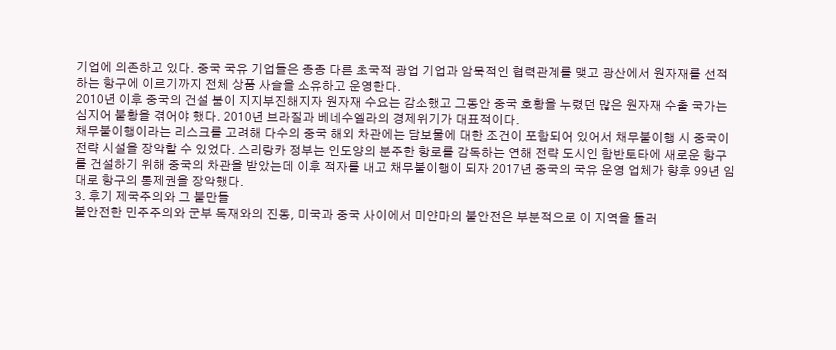기업에 의존하고 있다. 중국 국유 기업들은 종종 다른 초국적 광업 기업과 암묵적인 협력관계를 맺고 광산에서 원자재를 선적하는 항구에 이르기까지 전체 상품 사슬을 소유하고 운영한다.
2010년 이후 중국의 건설 붐이 지지부진해지자 원자재 수요는 감소했고 그동안 중국 호황을 누렸던 많은 원자재 수출 국가는 심지어 불황을 겪어야 했다. 2010년 브라질과 베네수엘라의 경제위기가 대표적이다.
채무불이행이라는 리스크를 고려해 다수의 중국 해외 차관에는 담보물에 대한 조건이 포함되어 있어서 채무불이행 시 중국이 전략 시설을 장악할 수 있었다. 스리랑카 정부는 인도양의 분주한 항로를 감독하는 연해 전략 도시인 함반토타에 새로운 항구를 건설하기 위해 중국의 차관을 받았는데 이후 적자를 내고 채무불이행이 되자 2017년 중국의 국유 운영 업체가 향후 99년 임대로 항구의 통제권을 장악했다.
3. 후기 제국주의와 그 불만들
불안전한 민주주의와 군부 독재와의 진동, 미국과 중국 사이에서 미얀마의 불안전은 부분적으로 이 지역을 둘러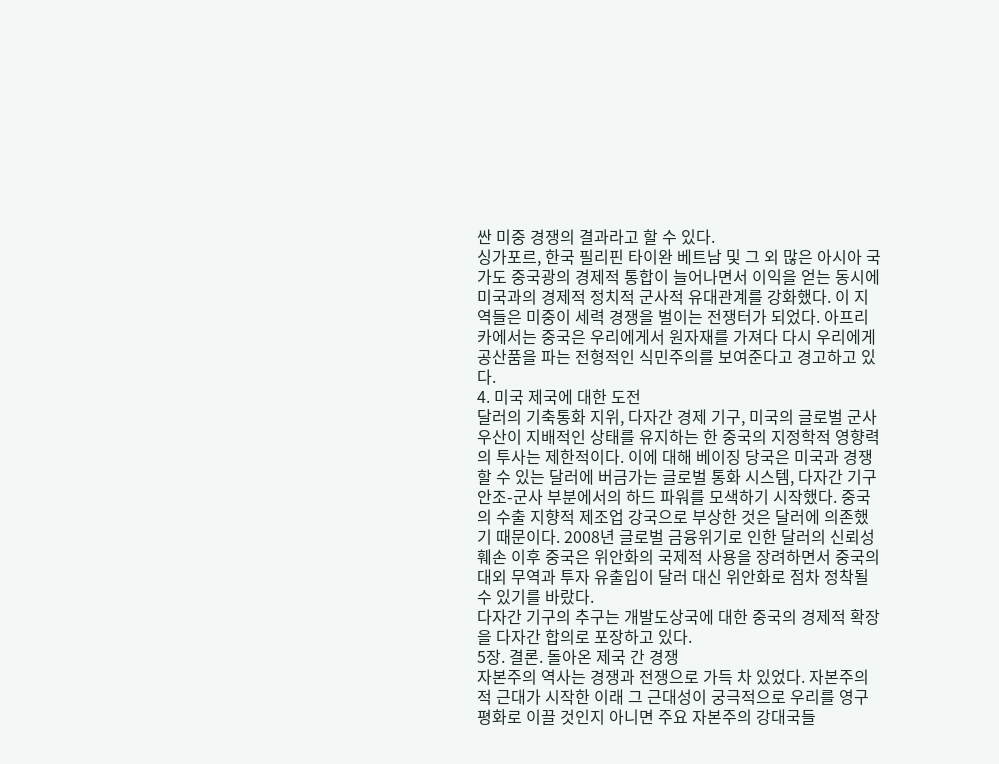싼 미중 경쟁의 결과라고 할 수 있다.
싱가포르, 한국 필리핀 타이완 베트남 및 그 외 많은 아시아 국가도 중국광의 경제적 통합이 늘어나면서 이익을 얻는 동시에 미국과의 경제적 정치적 군사적 유대관계를 강화했다. 이 지역들은 미중이 세력 경쟁을 벌이는 전쟁터가 되었다. 아프리카에서는 중국은 우리에게서 원자재를 가져다 다시 우리에게 공산품을 파는 전형적인 식민주의를 보여준다고 경고하고 있다.
4. 미국 제국에 대한 도전
달러의 기축통화 지위, 다자간 경제 기구, 미국의 글로벌 군사 우산이 지배적인 상태를 유지하는 한 중국의 지정학적 영향력의 투사는 제한적이다. 이에 대해 베이징 당국은 미국과 경쟁할 수 있는 달러에 버금가는 글로벌 통화 시스템, 다자간 기구 안조-군사 부분에서의 하드 파워를 모색하기 시작했다. 중국의 수출 지향적 제조업 강국으로 부상한 것은 달러에 의존했기 때문이다. 2008년 글로벌 금융위기로 인한 달러의 신뢰성 훼손 이후 중국은 위안화의 국제적 사용을 장려하면서 중국의 대외 무역과 투자 유출입이 달러 대신 위안화로 점차 정착될 수 있기를 바랐다.
다자간 기구의 추구는 개발도상국에 대한 중국의 경제적 확장을 다자간 합의로 포장하고 있다.
5장. 결론. 돌아온 제국 간 경쟁
자본주의 역사는 경쟁과 전쟁으로 가득 차 있었다. 자본주의적 근대가 시작한 이래 그 근대성이 궁극적으로 우리를 영구 평화로 이끌 것인지 아니면 주요 자본주의 강대국들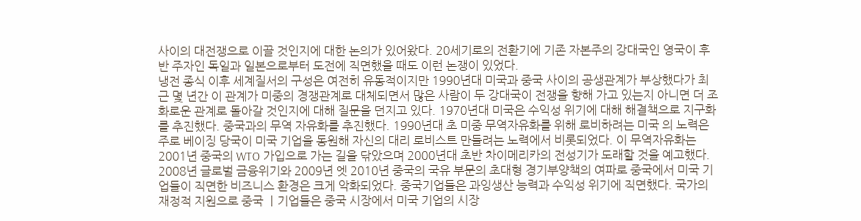사이의 대전쟁으로 이끌 것인지에 대한 논의가 있어왔다. 20세기로의 전환기에 기존 자본주의 강대국인 영국이 후반 주자인 독일과 일본으로부터 도전에 직면했을 때도 이런 논쟁이 있었다.
냉전 종식 이후 세계질서의 구성은 여전히 유동적이지만 1990년대 미국과 중국 사이의 공생관계가 부상했다가 최근 몇 년간 이 관계가 미중의 경쟁관계로 대체되면서 많은 사람이 두 강대국이 전쟁을 향해 가고 있는지 아니면 더 조화로운 관계로 돌아갈 것인지에 대해 질문을 던지고 있다. 1970년대 미국은 수익성 위기에 대해 해결책으로 지구화를 추진했다. 중국과의 무역 자유화를 추진했다. 1990년대 초 미중 무역자유화를 위해 로비하려는 미국 의 노력은 주로 베이징 당국이 미국 기업을 동원해 자신의 대리 로비스트 만들려는 노력에서 비롯되었다. 이 무역자유화는 2001년 중국의 WTO 가입으로 가는 길을 닦았으며 2000년대 초반 차이메리카의 전성기가 도래할 것을 예고했다.
2008년 글로벌 금융위기와 2009년 엣 2010년 중국의 국유 부문의 초대형 경기부양책의 여파로 중국에서 미국 기업들이 직면한 비즈니스 환경은 크게 악화되었다. 중국기업들은 과잉생산 능력과 수익성 위기에 직면했다. 국가의 재정적 지원으로 중국 ㅣ기업들은 중국 시장에서 미국 기업의 시장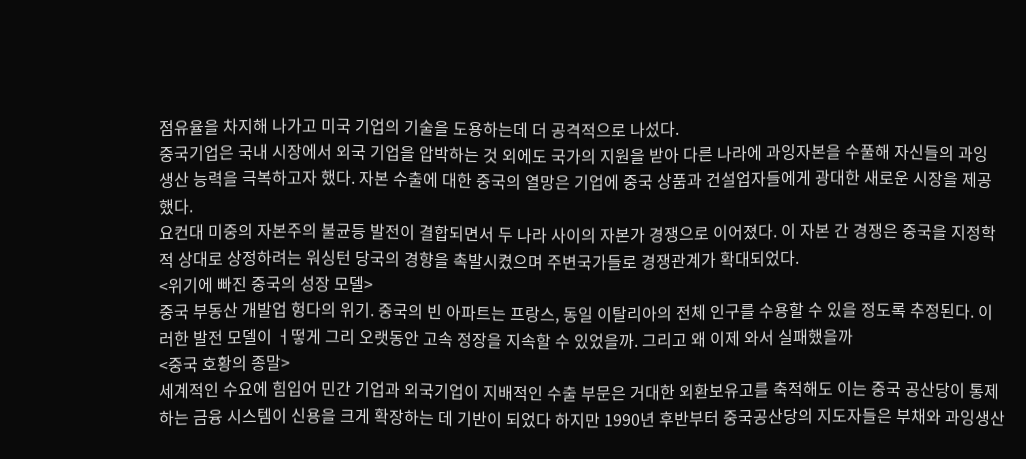점유율을 차지해 나가고 미국 기업의 기술을 도용하는데 더 공격적으로 나섰다.
중국기업은 국내 시장에서 외국 기업을 압박하는 것 외에도 국가의 지원을 받아 다른 나라에 과잉자본을 수풀해 자신들의 과잉 생산 능력을 극복하고자 했다. 자본 수출에 대한 중국의 열망은 기업에 중국 상품과 건설업자들에게 광대한 새로운 시장을 제공했다.
요컨대 미중의 자본주의 불균등 발전이 결합되면서 두 나라 사이의 자본가 경쟁으로 이어졌다. 이 자본 간 경쟁은 중국을 지정학적 상대로 상정하려는 워싱턴 당국의 경향을 촉발시켰으며 주변국가들로 경쟁관계가 확대되었다.
<위기에 빠진 중국의 성장 모델>
중국 부동산 개발업 헝다의 위기. 중국의 빈 아파트는 프랑스, 동일 이탈리아의 전체 인구를 수용할 수 있을 정도록 추정된다. 이러한 발전 모델이 ㅓ떻게 그리 오랫동안 고속 정장을 지속할 수 있었을까. 그리고 왜 이제 와서 실패했을까
<중국 호황의 종말>
세계적인 수요에 힘입어 민간 기업과 외국기업이 지배적인 수출 부문은 거대한 외환보유고를 축적해도 이는 중국 공산당이 통제하는 금융 시스템이 신용을 크게 확장하는 데 기반이 되었다 하지만 1990년 후반부터 중국공산당의 지도자들은 부채와 과잉생산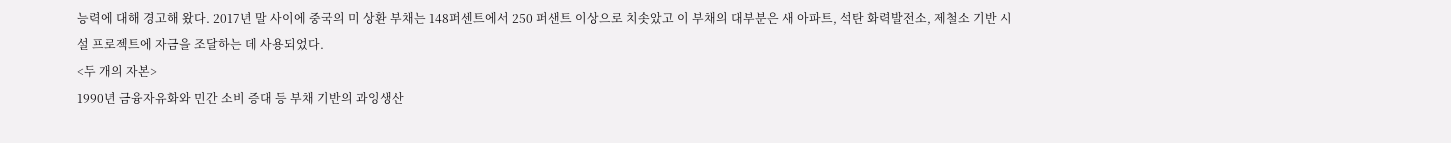능력에 대해 경고해 왔다. 2017년 말 사이에 중국의 미 상환 부채는 148퍼센트에서 250 퍼샌트 이상으로 치솟았고 이 부채의 대부분은 새 아파트, 석탄 화력발전소, 제철소 기반 시설 프로젝트에 자금을 조달하는 데 사용되었다.
<두 개의 자본>
1990년 금융자유화와 민간 소비 증대 등 부채 기반의 과잉생산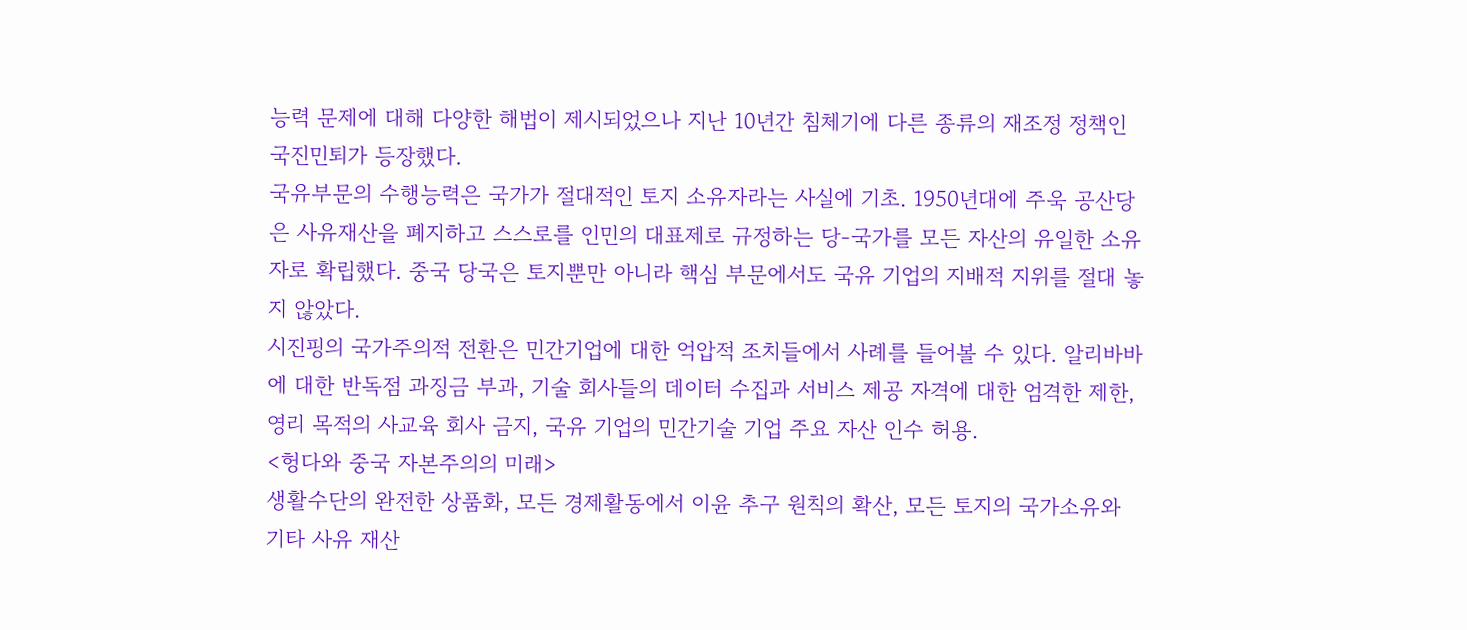능력 문제에 대해 다양한 해법이 제시되었으나 지난 10년간 침체기에 다른 종류의 재조정 정책인 국진민퇴가 등장했다.
국유부문의 수행능력은 국가가 절대적인 토지 소유자라는 사실에 기초. 1950년대에 주욱 공산당은 사유재산을 폐지하고 스스로를 인민의 대표제로 규정하는 당-국가를 모든 자산의 유일한 소유자로 확립했다. 중국 당국은 토지뿐만 아니라 핵심 부문에서도 국유 기업의 지배적 지위를 절대 놓지 않았다.
시진핑의 국가주의적 전환은 민간기업에 대한 억압적 조치들에서 사례를 들어볼 수 있다. 알리바바에 대한 반독점 과징금 부과, 기술 회사들의 데이터 수집과 서비스 제공 자격에 대한 엄격한 제한, 영리 목적의 사교육 회사 금지, 국유 기업의 민간기술 기업 주요 자산 인수 허용.
<헝다와 중국 자본주의의 미래>
생활수단의 완전한 상품화, 모든 경제활동에서 이윤 추구 원칙의 확산, 모든 토지의 국가소유와 기타 사유 재산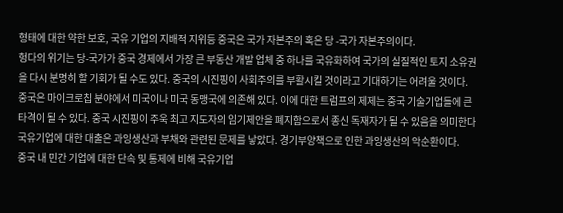형태에 대한 약한 보호, 국유 기업의 지배적 지위등 중국은 국가 자본주의 혹은 당 -국가 자본주의이다.
헝다의 위기는 당-국가가 중국 경제에서 가장 큰 부동산 개발 업체 중 하나를 국유화하여 국가의 실질적인 토지 소유권을 다시 분명히 할 기회가 될 수도 있다. 중국의 시진핑이 사회주의를 부활시킬 것이라고 기대하기는 어려울 것이다.
중국은 마이크로칩 분야에서 미국이나 미국 동맹국에 의존해 있다. 이에 대한 트럼프의 제제는 중국 기술기업들에 큰 타격이 될 수 있다. 중국 시진핑이 주욱 최고 지도자의 임기제안을 폐지함으로서 종신 독재자가 될 수 있음을 의미한다
국유기업에 대한 대출은 과잉생산과 부채와 관련된 문제를 낳았다. 경기부양책으로 인한 과잉생산의 악순환이다.
중국 내 민간 기업에 대한 단속 및 통제에 비해 국유기업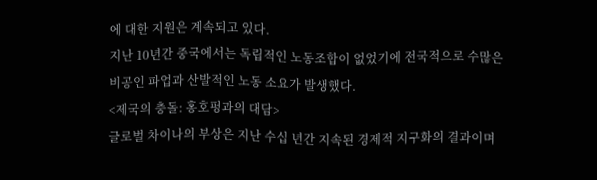에 대한 지원은 계속되고 있다.
지난 10년간 중국에서는 독립적인 노동조합이 없었기에 전국적으로 수많은 비공인 파업과 산발적인 노동 소요가 발생했다.
<제국의 충돌: 홍호펑과의 대담>
글로벌 차이나의 부상은 지난 수십 년간 지속된 경제적 지구화의 결과이며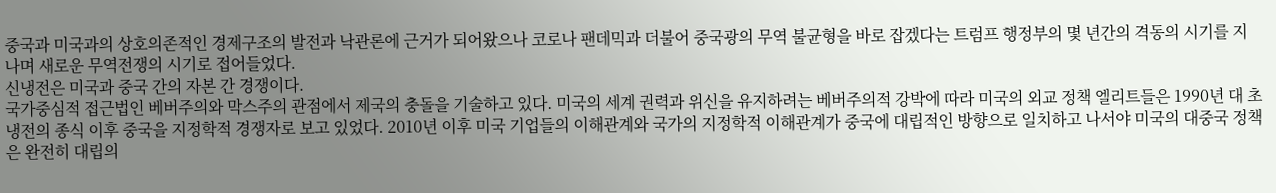중국과 미국과의 상호의존적인 경제구조의 발전과 낙관론에 근거가 되어왔으나 코로나 팬데믹과 더불어 중국광의 무역 불균형을 바로 잡겠다는 트럼프 행정부의 몇 년간의 격동의 시기를 지나며 새로운 무역전쟁의 시기로 접어들었다.
신냉전은 미국과 중국 간의 자본 간 경쟁이다.
국가중심적 접근법인 베버주의와 막스주의 관점에서 제국의 충돌을 기술하고 있다. 미국의 세계 권력과 위신을 유지하려는 베버주의적 강박에 따라 미국의 외교 정책 엘리트들은 1990년 대 초 냉전의 종식 이후 중국을 지정학적 경쟁자로 보고 있었다. 2010년 이후 미국 기업들의 이해관계와 국가의 지정학적 이해관계가 중국에 대립적인 방향으로 일치하고 나서야 미국의 대중국 정책은 완전히 대립의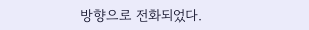방향으로 전화되었다.